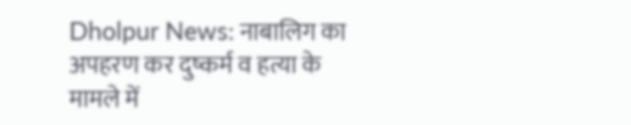Dholpur News: नाबालिग का अपहरण कर दुष्कर्म व हत्या के मामले में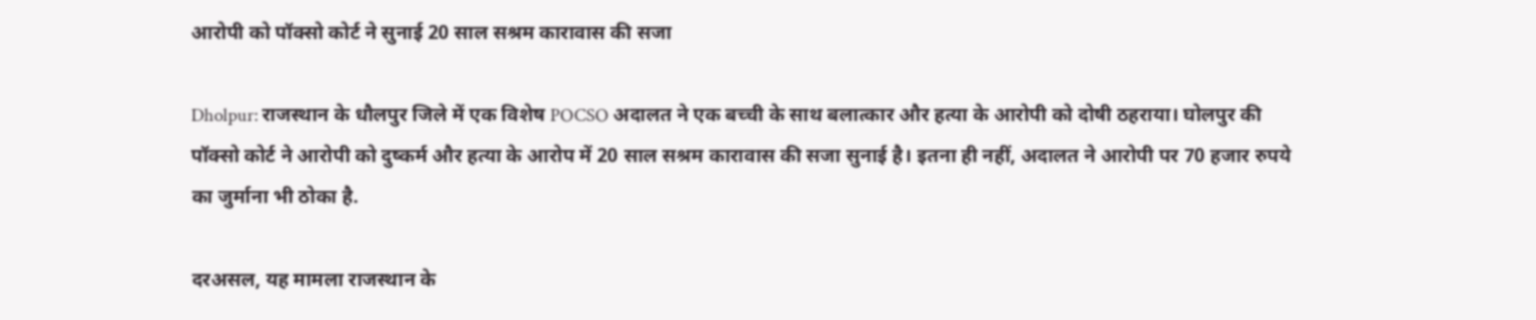आरोपी को पॉक्सो कोर्ट ने सुनाई 20 साल सश्रम कारावास की सजा

Dholpur: राजस्थान के धौलपुर जिले में एक विशेष POCSO अदालत ने एक बच्ची के साथ बलात्कार और हत्या के आरोपी को दोषी ठहराया। घोलपुर की पॉक्सो कोर्ट ने आरोपी को दुष्कर्म और हत्या के आरोप में 20 साल सश्रम कारावास की सजा सुनाई है। इतना ही नहीं, अदालत ने आरोपी पर 70 हजार रुपये का जुर्माना भी ठोका है.

दरअसल, यह मामला राजस्थान के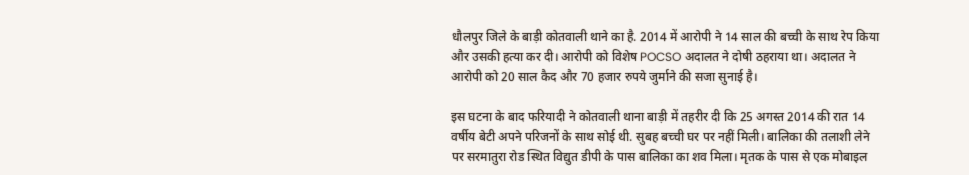धौलपुर जिले के बाड़ी कोतवाली थाने का है. 2014 में आरोपी ने 14 साल की बच्ची के साथ रेप किया और उसकी हत्या कर दी। आरोपी को विशेष POCSO अदालत ने दोषी ठहराया था। अदालत ने आरोपी को 20 साल कैद और 70 हजार रुपये जुर्माने की सजा सुनाई है।

इस घटना के बाद फरियादी ने कोतवाली थाना बाड़ी में तहरीर दी कि 25 अगस्त 2014 की रात 14 वर्षीय बेटी अपने परिजनों के साथ सोई थी. सुबह बच्ची घर पर नहीं मिली। बालिका की तलाशी लेने पर सरमातुरा रोड स्थित विद्युत डीपी के पास बालिका का शव मिला। मृतक के पास से एक मोबाइल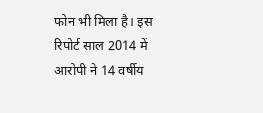फोन भी मिला है। इस रिपोर्ट साल 2014 में आरोपी ने 14 वर्षीय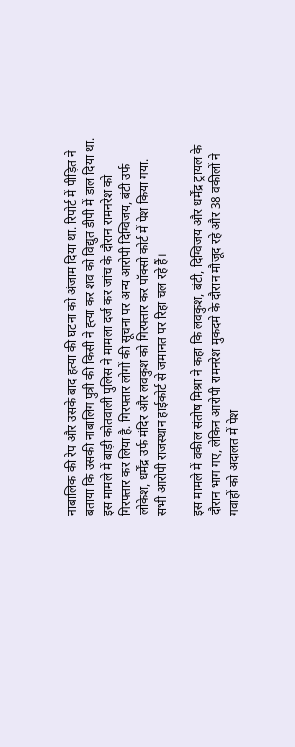नाबालिक की रेप और उसके बाद हत्या की घटना को अंजाम दिया था. रिपोर्ट में पीड़ित ने बताया कि उसकी नाबालिग पुत्री की किसी ने ह्त्या कर शव को विद्युत डीपी में डाल दिया था. इस मामले में बाड़ी कोतवाली पुलिस ने मामला दर्ज कर जांच के दौरान रामनरेश को गिरफ्तार कर लिया है. गिरफ्तार लोगों की सूचना पर अन्य आरोपी दिग्विजय, बंटी उर्फ लोकेश, धर्मेंद्र उर्फ मंदिर और लवकुश को गिरफ्तार कर पॉक्सो कोर्ट में पेश किया गया. सभी आरोपी राजस्थान हाईकोर्ट से जमानत पर रिहा चल रहे हैं।

इस मामले में वकील संतोष मिश्रा ने कहा कि लवकुश, बंटी, दिग्विजय और धर्मेंद्र ट्रायल के दौरान भाग गए, लेकिन आरोपी रामनरेश मुकदमे के दौरान मौजूद रहे और 38 वकीलों ने गवाहों को अदालत में पेश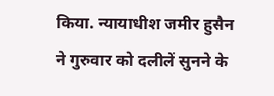किया. न्यायाधीश जमीर हुसैन ने गुरुवार को दलीलें सुनने के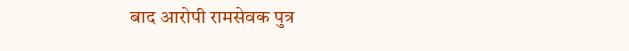बाद आरोपी रामसेवक पुत्र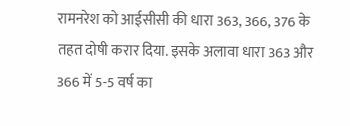रामनरेश को आईसीसी की धारा 363, 366, 376 के तहत दोषी करार दिया. इसके अलावा धारा 363 और 366 में 5-5 वर्ष का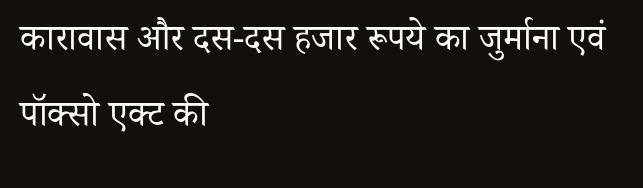कारावास और दस-दस हजार रूपये का जुर्माना एवं पॉक्सो एक्ट की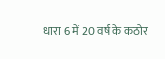धारा 6 में 20 वर्ष के कठोर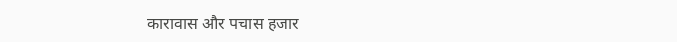कारावास और पचास हजार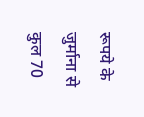रूपये के जुर्माना से कुल 70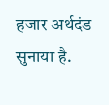हजार अर्थदंड सुनाया है.